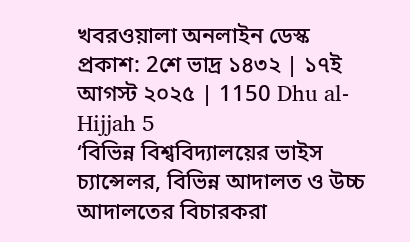খবরওয়ালা অনলাইন ডেস্ক
প্রকাশ: 2শে ভাদ্র ১৪৩২ | ১৭ই আগস্ট ২০২৫ | 1150 Dhu al-Hijjah 5
‘বিভিন্ন বিশ্ববিদ্যালয়ের ভাইস চ্যান্সেলর, বিভিন্ন আদালত ও উচ্চ আদালতের বিচারকরা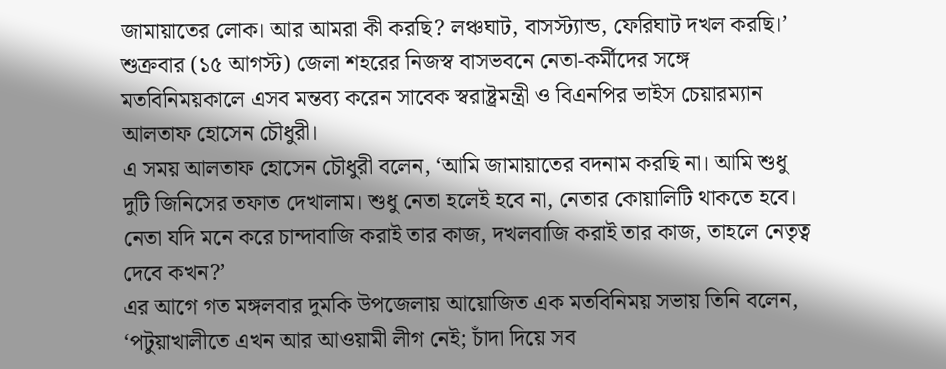জামায়াতের লোক। আর আমরা কী করছি? লঞ্চঘাট, বাসস্ট্যান্ড, ফেরিঘাট দখল করছি।’
শুক্রবার (১৫ আগস্ট) জেলা শহরের নিজস্ব বাসভবনে নেতা-কর্মীদের সঙ্গে মতবিনিময়কালে এসব মন্তব্য করেন সাবেক স্বরাষ্ট্রমন্ত্রী ও বিএনপির ভাইস চেয়ারম্যান আলতাফ হোসেন চৌধুরী।
এ সময় আলতাফ হোসেন চৌধুরী বলেন, ‘আমি জামায়াতের বদনাম করছি না। আমি শুধু দুটি জিনিসের তফাত দেখালাম। শুধু নেতা হলেই হবে না, নেতার কোয়ালিটি থাকতে হবে। নেতা যদি মনে করে চান্দাবাজি করাই তার কাজ, দখলবাজি করাই তার কাজ, তাহলে নেতৃত্ব দেবে কখন?’
এর আগে গত মঙ্গলবার দুমকি উপজেলায় আয়োজিত এক মতবিনিময় সভায় তিনি বলেন, ‘পটুয়াখালীতে এখন আর আওয়ামী লীগ নেই; চাঁদা দিয়ে সব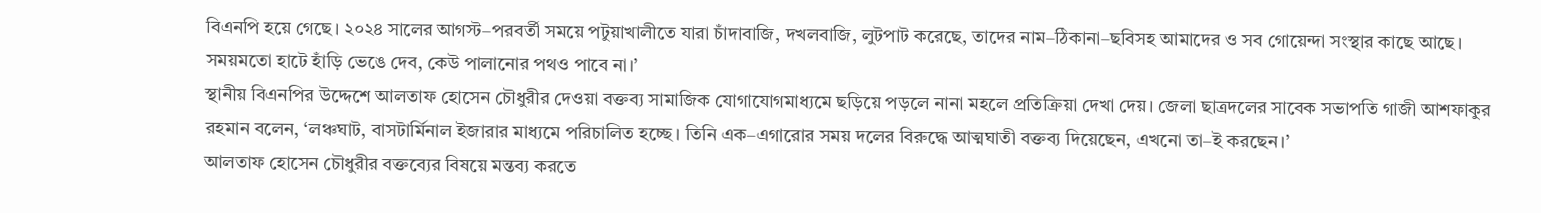বিএনপি হয়ে গেছে। ২০২৪ সালের আগস্ট–পরবর্তী সময়ে পটুয়াখালীতে যারা চাঁদাবাজি, দখলবাজি, লুটপাট করেছে, তাদের নাম–ঠিকানা–ছবিসহ আমাদের ও সব গোয়েন্দা সংস্থার কাছে আছে। সময়মতো হাটে হাঁড়ি ভেঙে দেব, কেউ পালানোর পথও পাবে না।’
স্থানীয় বিএনপির উদ্দেশে আলতাফ হোসেন চৌধুরীর দেওয়া বক্তব্য সামাজিক যোগাযোগমাধ্যমে ছড়িয়ে পড়লে নানা মহলে প্রতিক্রিয়া দেখা দেয়। জেলা ছাত্রদলের সাবেক সভাপতি গাজী আশফাকুর রহমান বলেন, ‘লঞ্চঘাট, বাসটার্মিনাল ইজারার মাধ্যমে পরিচালিত হচ্ছে। তিনি এক–এগারোর সময় দলের বিরুদ্ধে আত্মঘাতী বক্তব্য দিয়েছেন, এখনো তা–ই করছেন।’
আলতাফ হোসেন চৌধুরীর বক্তব্যের বিষয়ে মন্তব্য করতে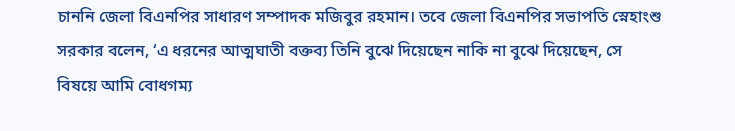চাননি জেলা বিএনপির সাধারণ সম্পাদক মজিবুর রহমান। তবে জেলা বিএনপির সভাপতি স্নেহাংশু সরকার বলেন, ‘এ ধরনের আত্মঘাতী বক্তব্য তিনি বুঝে দিয়েছেন নাকি না বুঝে দিয়েছেন, সে বিষয়ে আমি বোধগম্য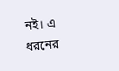নই। এ ধরনের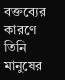বক্তব্যের কারণে তিনি মানুষের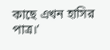কাছে এখন হাসির পাত্র।’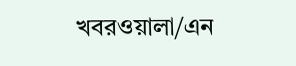খবরওয়ালা/এন